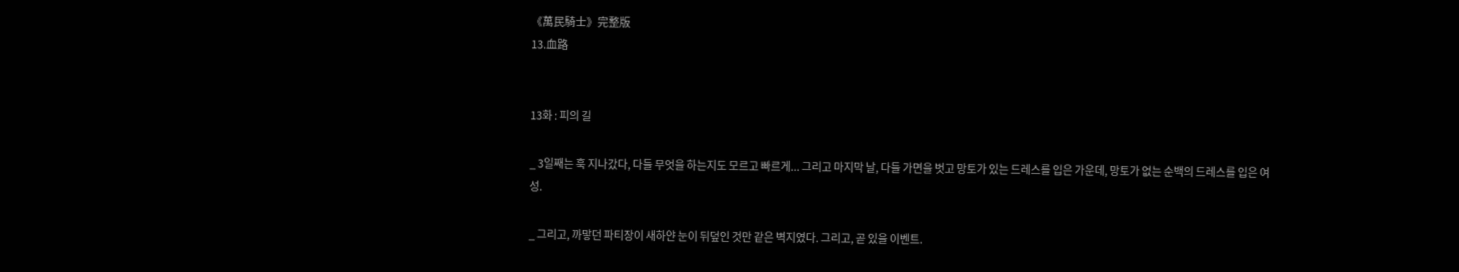《萬民騎士》完整版
13.血路


13화 : 피의 길

_ 3일째는 훅 지나갔다, 다들 무엇을 하는지도 모르고 빠르게... 그리고 마지막 날, 다들 가면을 벗고 망토가 있는 드레스를 입은 가운데, 망토가 없는 순백의 드레스를 입은 여성.

_ 그리고, 까맣던 파티장이 새하얀 눈이 뒤덮인 것만 같은 벽지였다. 그리고, 곧 있을 이벤트.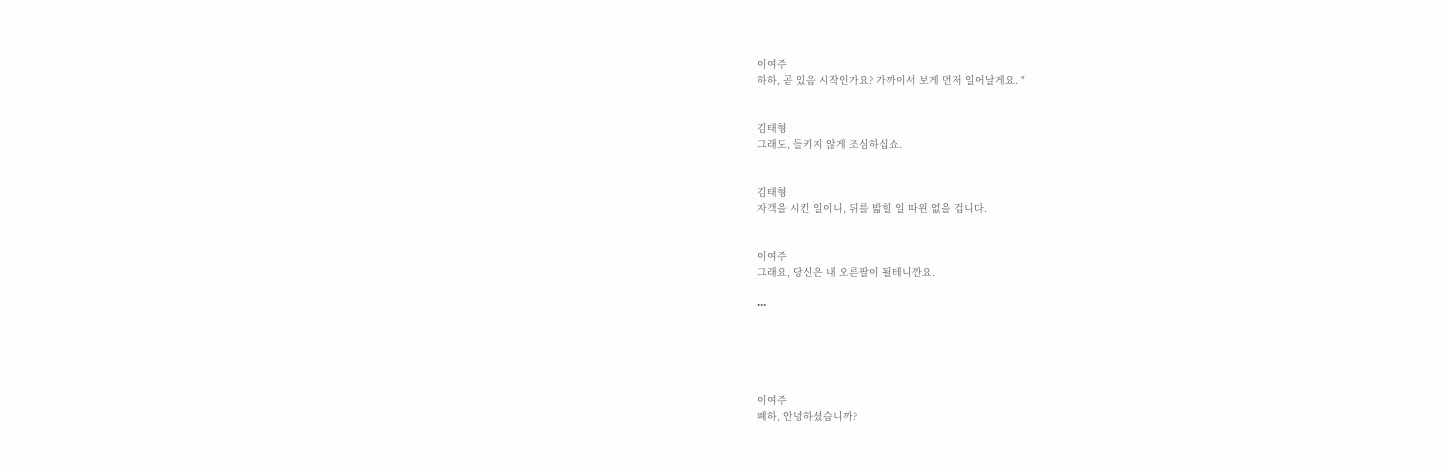이여주
하하, 곧 있음 시작인가요? 가까이서 보게 먼저 일어날게요. "


김태형
그래도, 들키지 않게 조심하십쇼.


김태형
자객을 시킨 일이니, 뒤를 밟힐 일 따윈 없을 겁니다.


이여주
그래요, 당신은 내 오른팔이 될테니깐요.

•••





이여주
폐하, 안녕하셨습니까?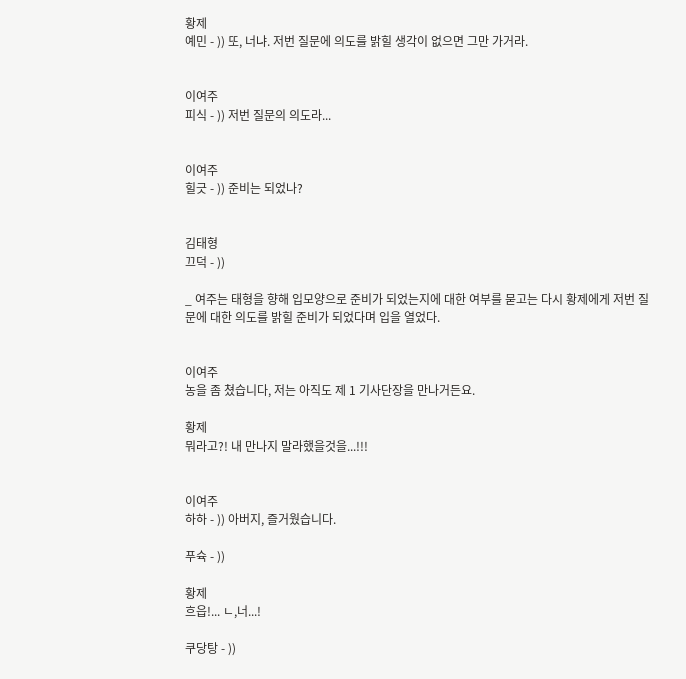황제
예민 - )) 또, 너냐. 저번 질문에 의도를 밝힐 생각이 없으면 그만 가거라.


이여주
피식 - )) 저번 질문의 의도라...


이여주
힐긋 - )) 준비는 되었나?


김태형
끄덕 - ))

_ 여주는 태형을 향해 입모양으로 준비가 되었는지에 대한 여부를 묻고는 다시 황제에게 저번 질문에 대한 의도를 밝힐 준비가 되었다며 입을 열었다.


이여주
농을 좀 쳤습니다, 저는 아직도 제 1 기사단장을 만나거든요.

황제
뭐라고?! 내 만나지 말라했을것을...!!!


이여주
하하 - )) 아버지, 즐거웠습니다.

푸슉 - ))

황제
흐읍!... ㄴ,너...!

쿠당탕 - ))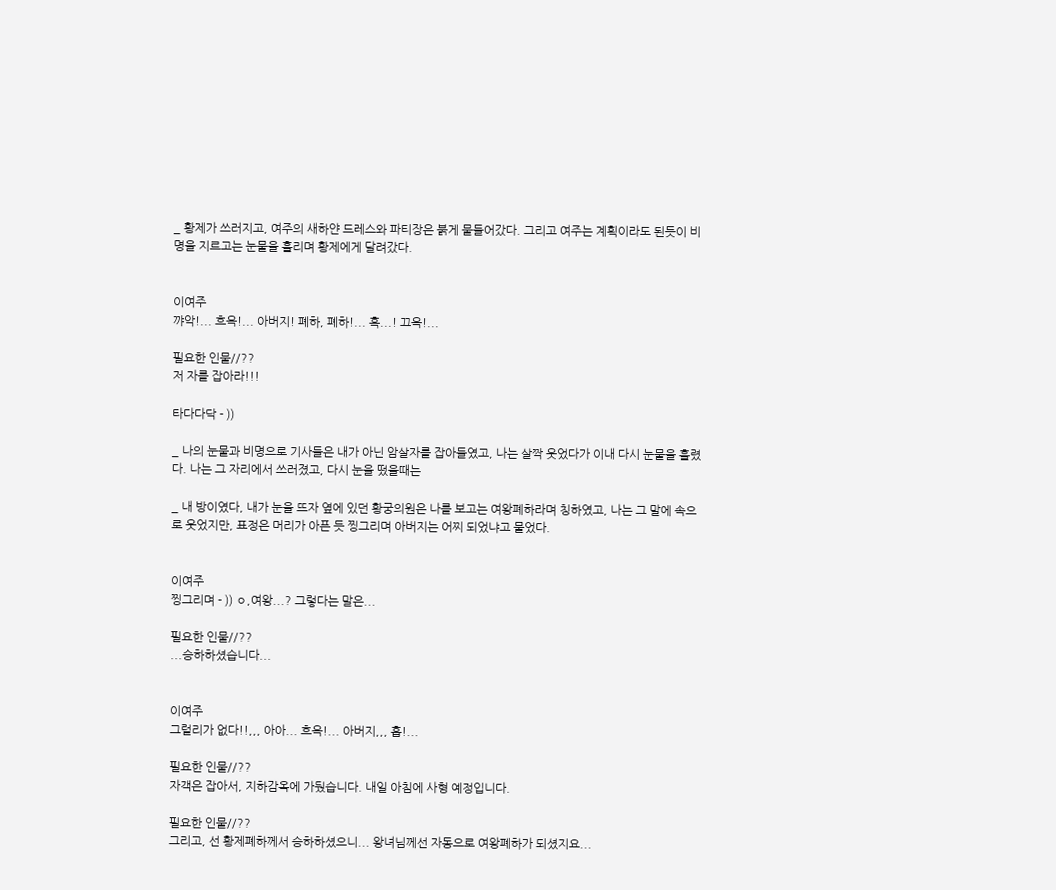_ 황제가 쓰러지고, 여주의 새하얀 드레스와 파티장은 붉게 물들어갔다. 그리고 여주는 계획이라도 된듯이 비명을 지르고는 눈물을 흘리며 황제에게 달려갔다.


이여주
꺄악!... 흐윽!... 아버지! 폐하, 폐하!... 흑...! 끄윽!...

필요한 인물//??
저 자를 잡아라!!!

타다다닥 - ))

_ 나의 눈물과 비명으로 기사들은 내가 아닌 암살자를 잡아들였고, 나는 살짝 웃었다가 이내 다시 눈물을 흘렸다. 나는 그 자리에서 쓰러졌고, 다시 눈을 떴을때는

_ 내 방이였다, 내가 눈을 뜨자 옆에 있던 황궁의원은 나를 보고는 여왕폐하라며 칭하였고, 나는 그 말에 속으로 웃었지만, 표정은 머리가 아픈 듯 찡그리며 아버지는 어찌 되었냐고 물었다.


이여주
찡그리며 - )) ㅇ,여왕...? 그렇다는 말은...

필요한 인물//??
...승하하셨습니다...


이여주
그럴리가 없다!!,,, 아아... 흐윽!... 아버지,,, 흡!...

필요한 인물//??
자객은 잡아서, 지하감옥에 가뒀습니다. 내일 아침에 사형 예정입니다.

필요한 인물//??
그리고, 선 황제폐하께서 승하하셨으니... 왕녀님께선 자동으로 여왕폐하가 되셨지요...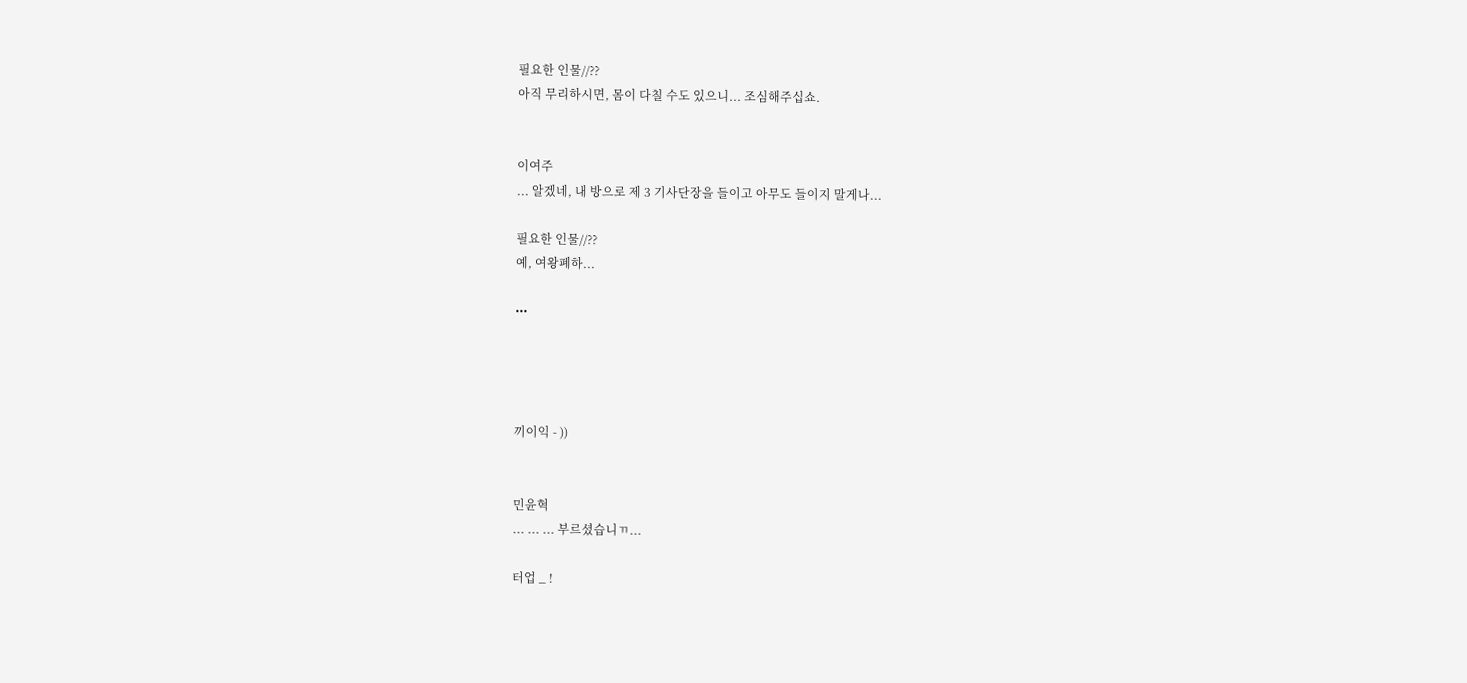필요한 인물//??
아직 무리하시면, 몸이 다칠 수도 있으니... 조심해주십쇼.


이여주
... 알겠네, 내 방으로 제 3 기사단장을 들이고 아무도 들이지 말게나...

필요한 인물//??
예, 여왕폐하...

•••




끼이익 - ))


민윤혁
... ... ... 부르셨습니ㄲ...

터업 _ !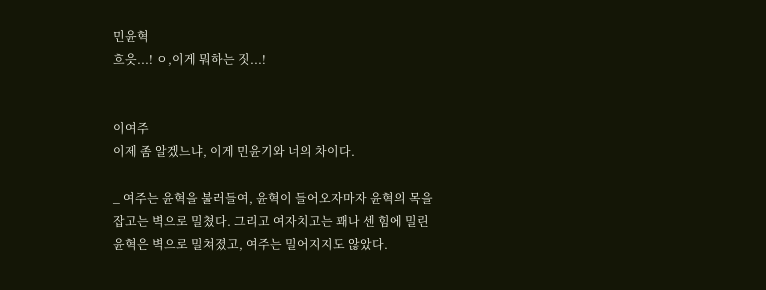민윤혁
흐읏...! ㅇ,이게 뭐하는 짓...!


이여주
이제 좀 알겠느냐, 이게 민윤기와 너의 차이다.

_ 여주는 윤혁을 불러들여, 윤혁이 들어오자마자 윤혁의 목을 잡고는 벽으로 밀쳤다. 그리고 여자치고는 꽤나 센 힘에 밀린 윤혁은 벽으로 밀쳐졌고, 여주는 밀어지지도 않았다.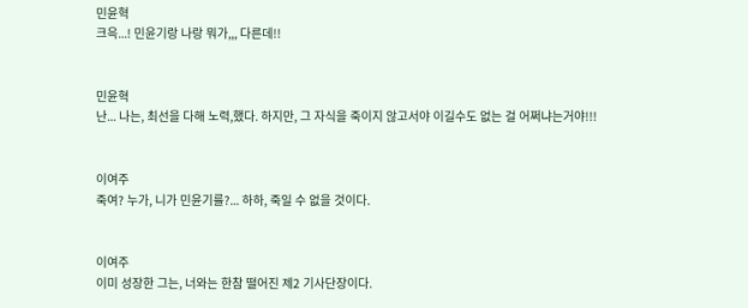민윤혁
크윽...! 민윤기랑 나랑 뭐가,,, 다른데!!


민윤혁
난... 나는, 최선을 다해 노력,했다. 하지만, 그 자식을 죽이지 않고서야 이길수도 없는 걸 어쩌냐는거야!!!


이여주
죽여? 누가, 니가 민윤기를?... 하하, 죽일 수 없을 것이다.


이여주
이미 성장한 그는, 너와는 한참 떨어진 제2 기사단장이다.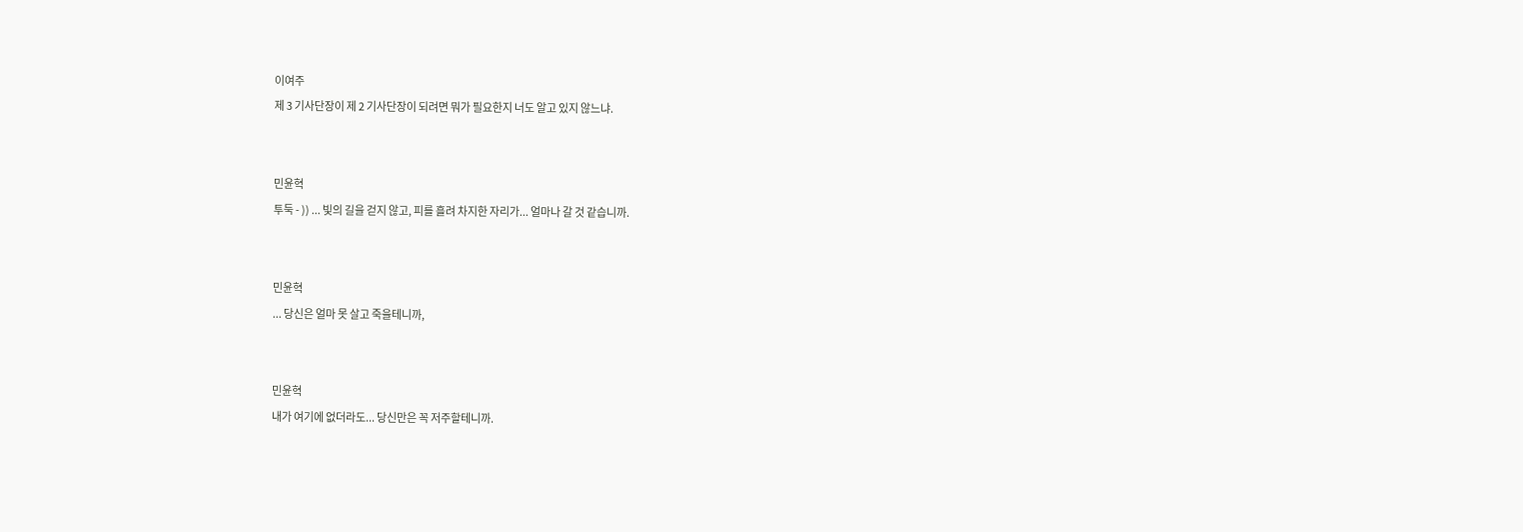이여주
제 3 기사단장이 제 2 기사단장이 되려면 뭐가 필요한지 너도 알고 있지 않느냐.


민윤혁
투둑 - )) ... 빛의 길을 걷지 않고, 피를 흘려 차지한 자리가... 얼마나 갈 것 같습니까.


민윤혁
... 당신은 얼마 못 살고 죽을테니까,


민윤혁
내가 여기에 없더라도... 당신만은 꼭 저주할테니까.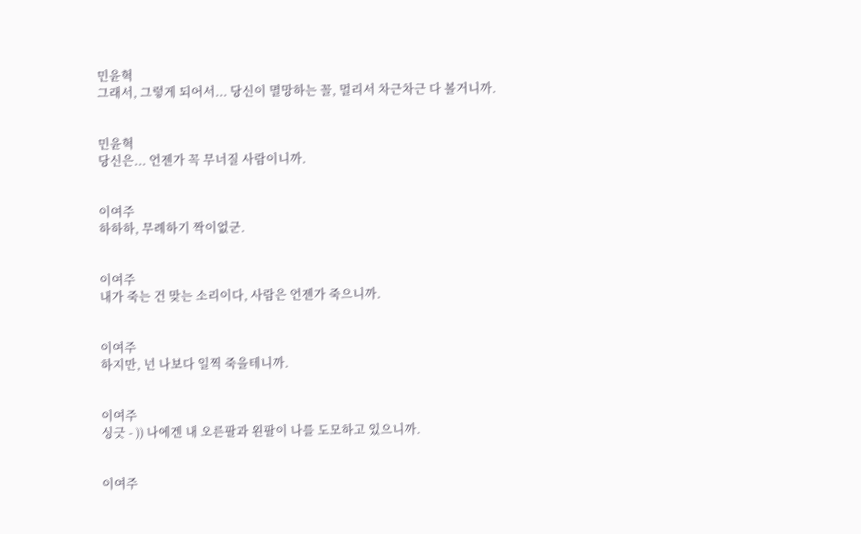민윤혁
그래서, 그렇게 되어서... 당신이 멸망하는 꼴, 멀리서 차근차근 다 볼거니까.


민윤혁
당신은... 언젠가 꼭 무너질 사람이니까.


이여주
하하하, 무례하기 짝이없군.


이여주
내가 죽는 건 맞는 소리이다, 사람은 언젠가 죽으니까.


이여주
하지만, 넌 나보다 일찍 죽을테니까.


이여주
싱긋 - )) 나에겐 내 오른팔과 왼팔이 나를 도모하고 있으니까.


이여주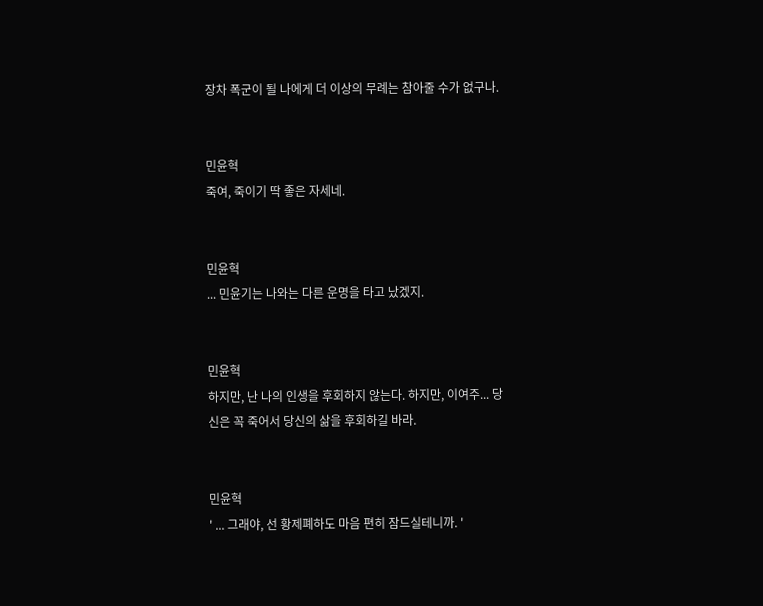장차 폭군이 될 나에게 더 이상의 무례는 참아줄 수가 없구나.


민윤혁
죽여, 죽이기 딱 좋은 자세네.


민윤혁
... 민윤기는 나와는 다른 운명을 타고 났겠지.


민윤혁
하지만, 난 나의 인생을 후회하지 않는다. 하지만, 이여주... 당신은 꼭 죽어서 당신의 삶을 후회하길 바라.


민윤혁
' ... 그래야, 선 황제폐하도 마음 편히 잠드실테니까. '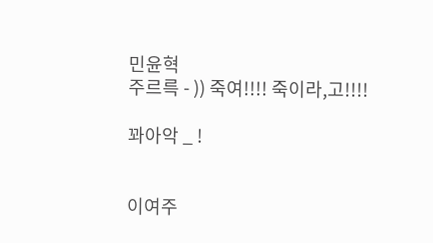민윤혁
주르륵 - )) 죽여!!!! 죽이라,고!!!!

꽈아악 _ !


이여주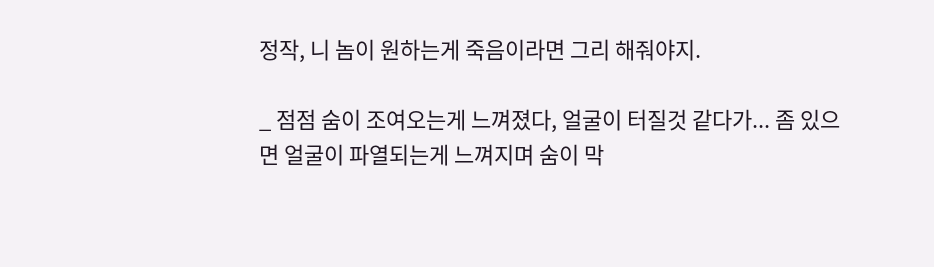정작, 니 놈이 원하는게 죽음이라면 그리 해줘야지.

_ 점점 숨이 조여오는게 느껴졌다, 얼굴이 터질것 같다가... 좀 있으면 얼굴이 파열되는게 느껴지며 숨이 막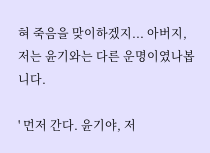혀 죽음을 맞이하겠지... 아버지, 저는 윤기와는 다른 운명이였나봅니다.

' 먼저 간다. 윤기야, 저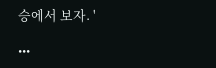승에서 보자. '

•••